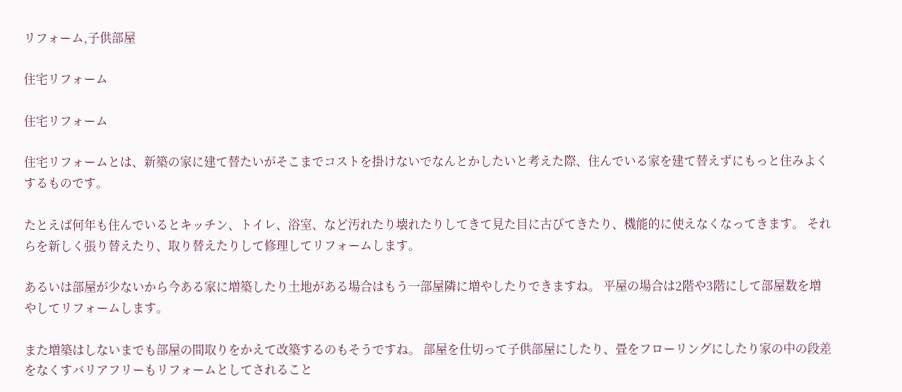リフォーム,子供部屋

住宅リフォーム

住宅リフォーム

住宅リフォームとは、新築の家に建て替たいがそこまでコストを掛けないでなんとかしたいと考えた際、住んでいる家を建て替えずにもっと住みよくするものです。

たとえば何年も住んでいるとキッチン、トイレ、浴室、など汚れたり壊れたりしてきて見た目に古びてきたり、機能的に使えなくなってきます。 それらを新しく張り替えたり、取り替えたりして修理してリフォームします。

あるいは部屋が少ないから今ある家に増築したり土地がある場合はもう一部屋隣に増やしたりできますね。 平屋の場合は2階や3階にして部屋数を増やしてリフォームします。

また増築はしないまでも部屋の間取りをかえて改築するのもそうですね。 部屋を仕切って子供部屋にしたり、畳をフローリングにしたり家の中の段差をなくすバリアフリーもリフォームとしてされること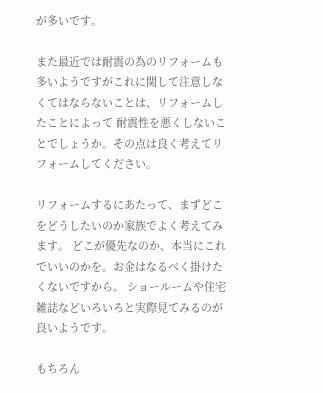が多いです。

また最近では耐震の為のリフォームも多いようですがこれに関して注意しなくてはならないことは、リフォームしたことによって 耐震性を悪くしないことでしょうか。その点は良く考えてリフォームしてください。

リフォームするにあたって、まずどこをどうしたいのか家族でよく考えてみます。 どこが優先なのか、本当にこれでいいのかを。お金はなるべく掛けたくないですから。 ショールームや住宅雑誌などいろいろと実際見てみるのが良いようです。

もちろん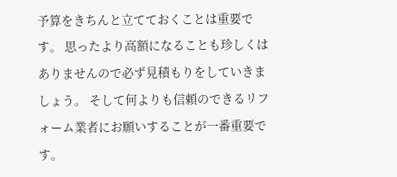予算をきちんと立てておくことは重要です。 思ったより高額になることも珍しくはありませんので必ず見積もりをしていきましょう。 そして何よりも信頼のできるリフォーム業者にお願いすることが一番重要です。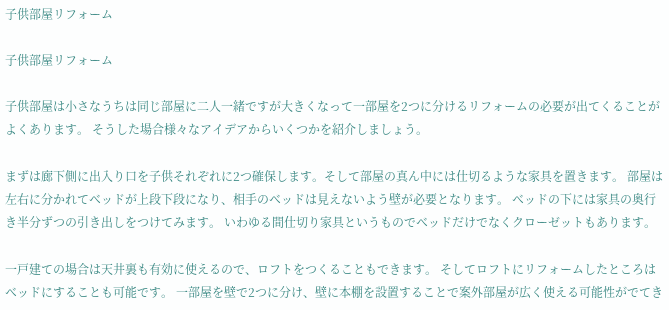子供部屋リフォーム

子供部屋リフォーム

子供部屋は小さなうちは同じ部屋に二人一緒ですが大きくなって一部屋を2つに分けるリフォームの必要が出てくることがよくあります。 そうした場合様々なアイデアからいくつかを紹介しましょう。

まずは廊下側に出入り口を子供それぞれに2つ確保します。そして部屋の真ん中には仕切るような家具を置きます。 部屋は左右に分かれてベッドが上段下段になり、相手のベッドは見えないよう壁が必要となります。 ベッドの下には家具の奥行き半分ずつの引き出しをつけてみます。 いわゆる間仕切り家具というものでベッドだけでなくクローゼットもあります。

一戸建ての場合は天井裏も有効に使えるので、ロフトをつくることもできます。 そしてロフトにリフォームしたところはベッドにすることも可能です。 一部屋を壁で2つに分け、壁に本棚を設置することで案外部屋が広く使える可能性がでてき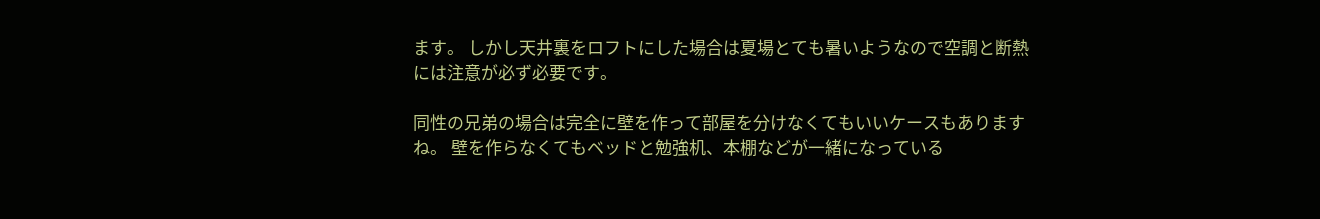ます。 しかし天井裏をロフトにした場合は夏場とても暑いようなので空調と断熱には注意が必ず必要です。

同性の兄弟の場合は完全に壁を作って部屋を分けなくてもいいケースもありますね。 壁を作らなくてもベッドと勉強机、本棚などが一緒になっている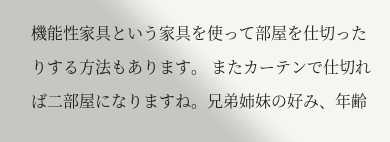機能性家具という家具を使って部屋を仕切ったりする方法もあります。 またカーテンで仕切れば二部屋になりますね。兄弟姉妹の好み、年齢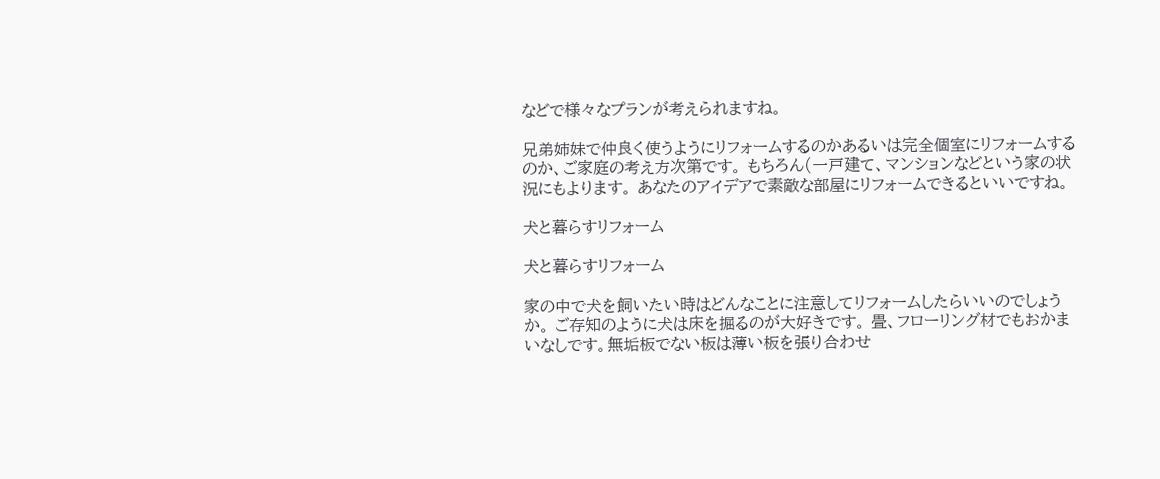などで様々なプランが考えられますね。

兄弟姉妹で仲良く使うようにリフォームするのかあるいは完全個室にリフォームするのか、ご家庭の考え方次第です。 もちろん(一戸建て、マンションなどという家の状況にもよります。 あなたのアイデアで素敵な部屋にリフォームできるといいですね。

犬と暮らすリフォーム

犬と暮らすリフォーム

家の中で犬を飼いたい時はどんなことに注意してリフォームしたらいいのでしょうか。 ご存知のように犬は床を掘るのが大好きです。 畳、フローリング材でもおかまいなしです。無垢板でない板は薄い板を張り合わせ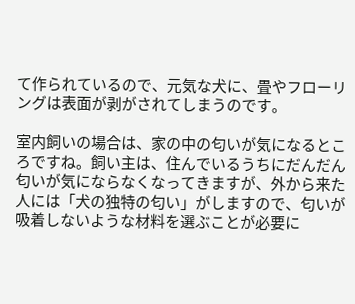て作られているので、元気な犬に、畳やフローリングは表面が剥がされてしまうのです。

室内飼いの場合は、家の中の匂いが気になるところですね。飼い主は、住んでいるうちにだんだん 匂いが気にならなくなってきますが、外から来た人には「犬の独特の匂い」がしますので、匂いが吸着しないような材料を選ぶことが必要に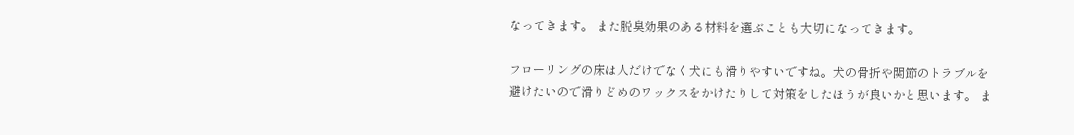なってきます。 また脱臭効果のある材料を選ぶことも大切になってきます。

フローリングの床は人だけでなく犬にも滑りやすいですね。犬の骨折や関節のトラブルを避けたいので滑りどめのワックスをかけたりして対策をしたほうが良いかと思います。 ま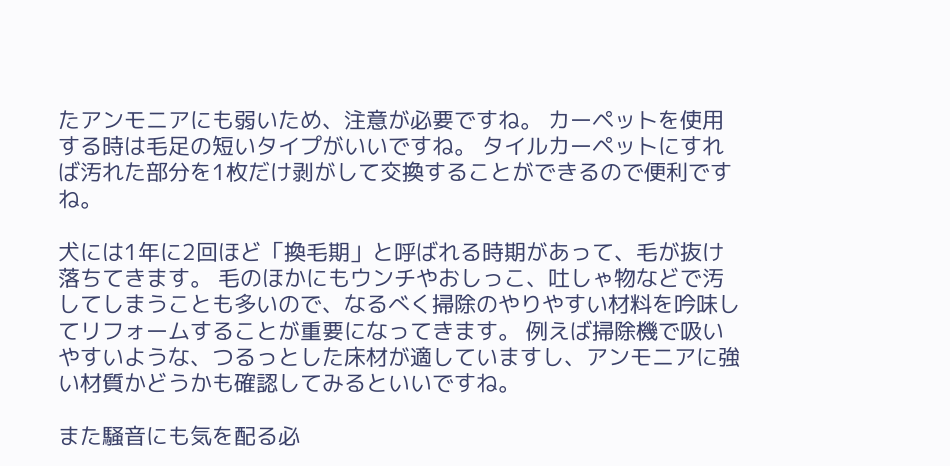たアンモニアにも弱いため、注意が必要ですね。 カーペットを使用する時は毛足の短いタイプがいいですね。 タイルカーペットにすれば汚れた部分を1枚だけ剥がして交換することができるので便利ですね。

犬には1年に2回ほど「換毛期」と呼ばれる時期があって、毛が抜け落ちてきます。 毛のほかにもウンチやおしっこ、吐しゃ物などで汚してしまうことも多いので、なるべく掃除のやりやすい材料を吟味してリフォームすることが重要になってきます。 例えば掃除機で吸いやすいような、つるっとした床材が適していますし、アンモニアに強い材質かどうかも確認してみるといいですね。

また騒音にも気を配る必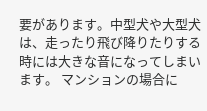要があります。中型犬や大型犬は、走ったり飛び降りたりする時には大きな音になってしまいます。 マンションの場合に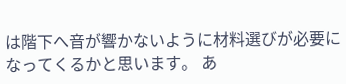は階下へ音が響かないように材料選びが必要になってくるかと思います。 あ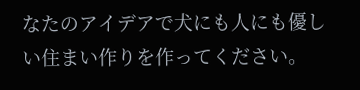なたのアイデアで犬にも人にも優しい住まい作りを作ってください。